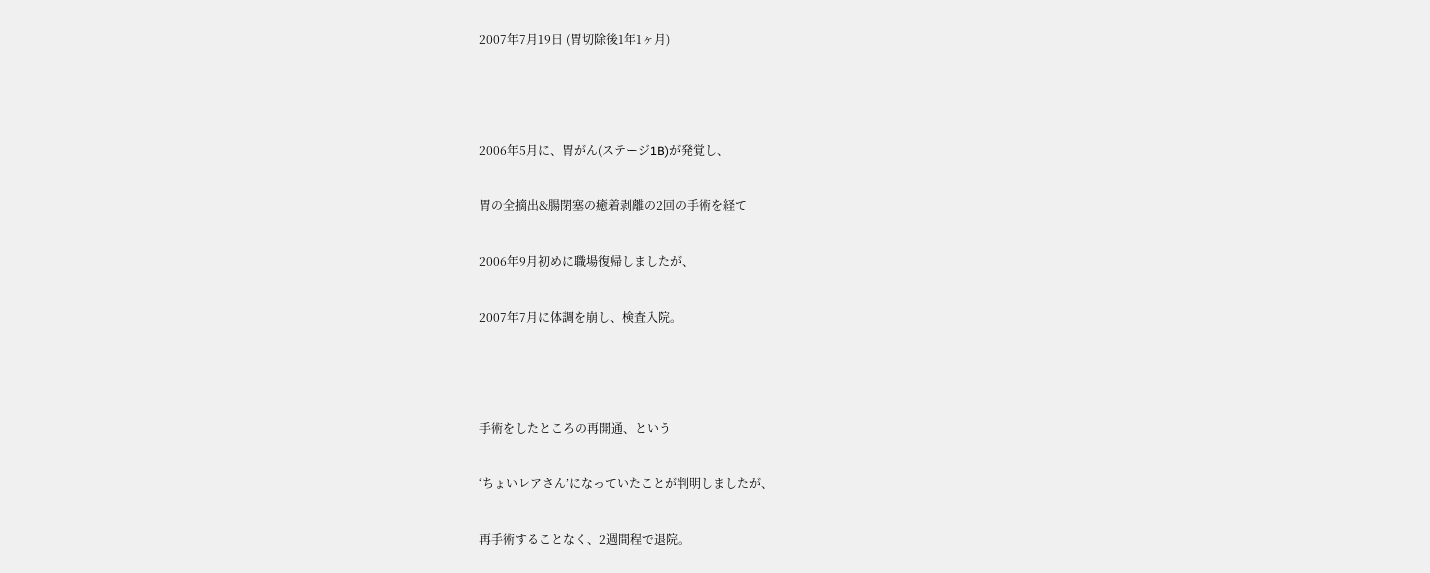2007年7月19日 (胃切除後1年1ヶ月)



2006年5月に、胃がん(ステージ1B)が発覚し、

胃の全摘出&腸閉塞の癒着剥離の2回の手術を経て

2006年9月初めに職場復帰しましたが、

2007年7月に体調を崩し、検査入院。



手術をしたところの再開通、という

‘ちょいレアさん’になっていたことが判明しましたが、

再手術することなく、2週間程で退院。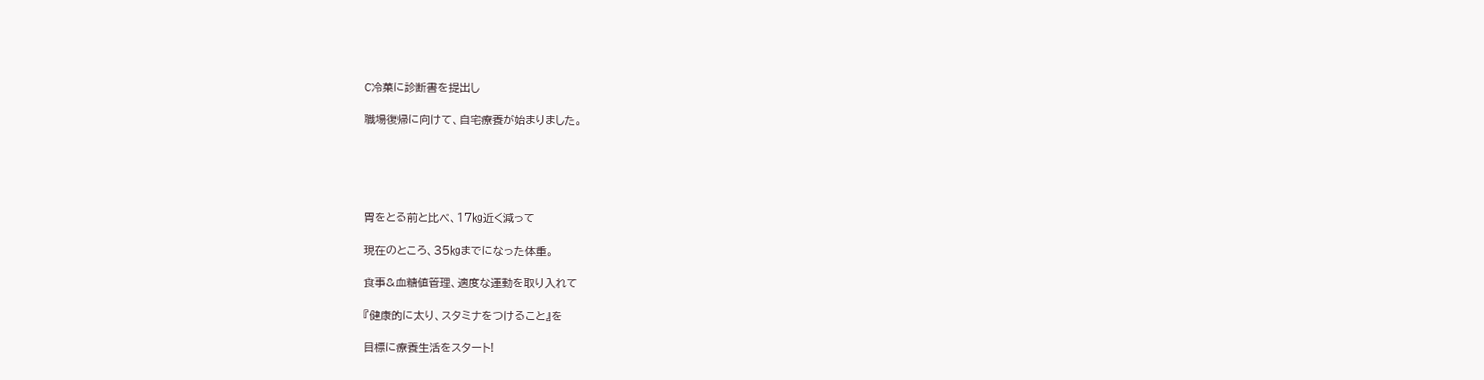C冷菓に診断書を提出し

職場復帰に向けて、自宅療養が始まりました。





胃をとる前と比べ、17㎏近く減って

現在のところ、35㎏までになった体重。

食事&血糖値管理、適度な運動を取り入れて

『健康的に太り、スタミナをつけること』を

目標に療養生活をスタート!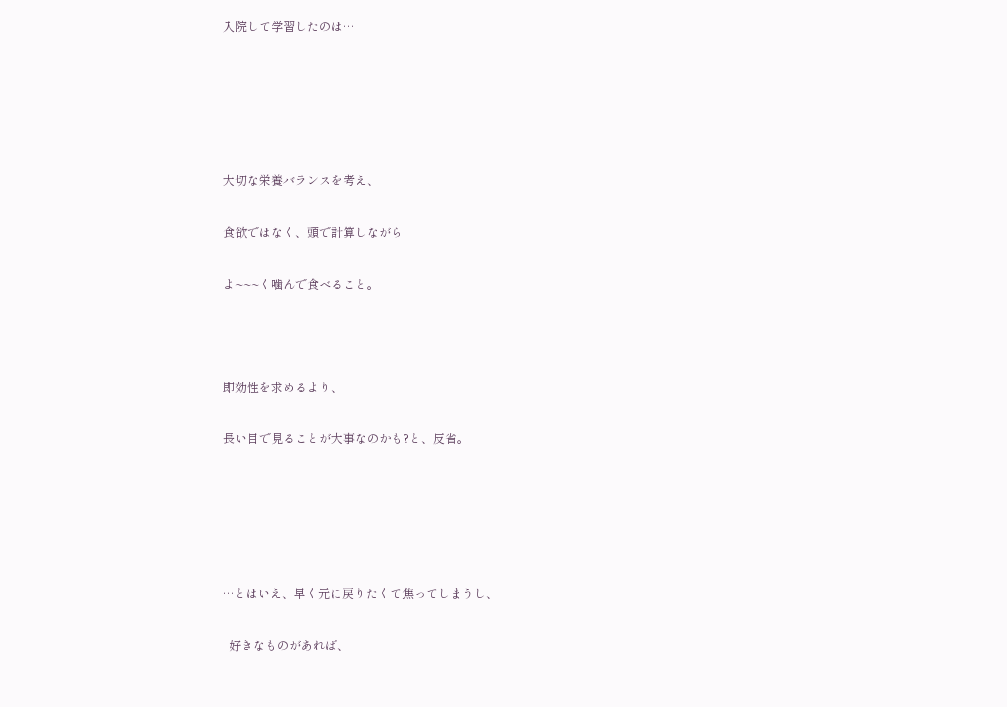入院して学習したのは…





大切な栄養バランスを考え、

食欲ではなく、頭で計算しながら

よ~~~く噛んで食べること。



即効性を求めるより、

長い目で見ることが大事なのかも?と、反省。





…とはいえ、早く元に戻りたくて焦ってしまうし、

  好きなものがあれば、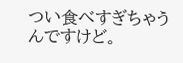つい食べすぎちゃうんですけど。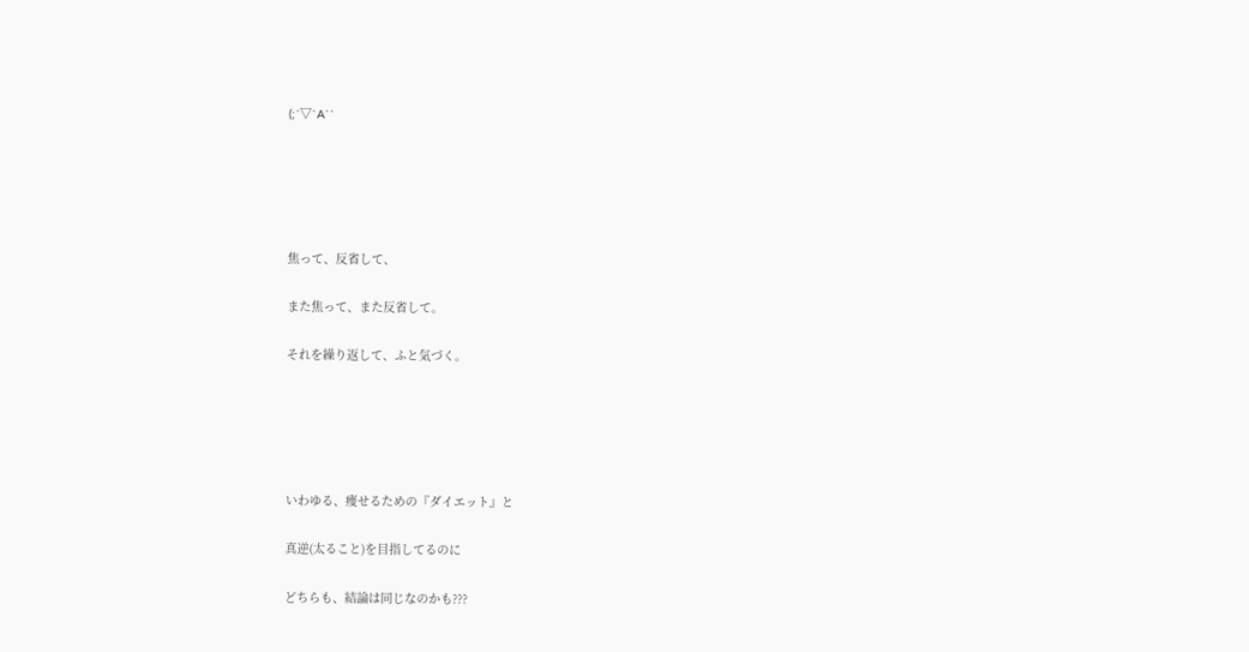(;´▽`A``





焦って、反省して、

また焦って、また反省して。

それを繰り返して、ふと気づく。





いわゆる、痩せるための『ダイエット』と

真逆(太ること)を目指してるのに

どちらも、結論は同じなのかも???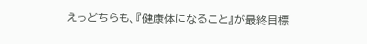えっどちらも、『健康体になること』が最終目標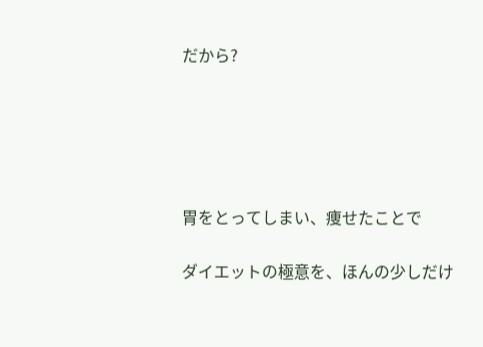だから?





胃をとってしまい、痩せたことで

ダイエットの極意を、ほんの少しだけ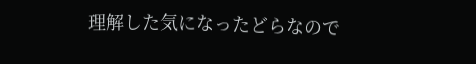理解した気になったどらなので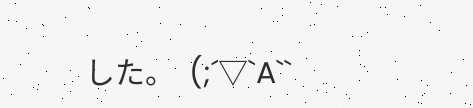した。  (;´▽`A``